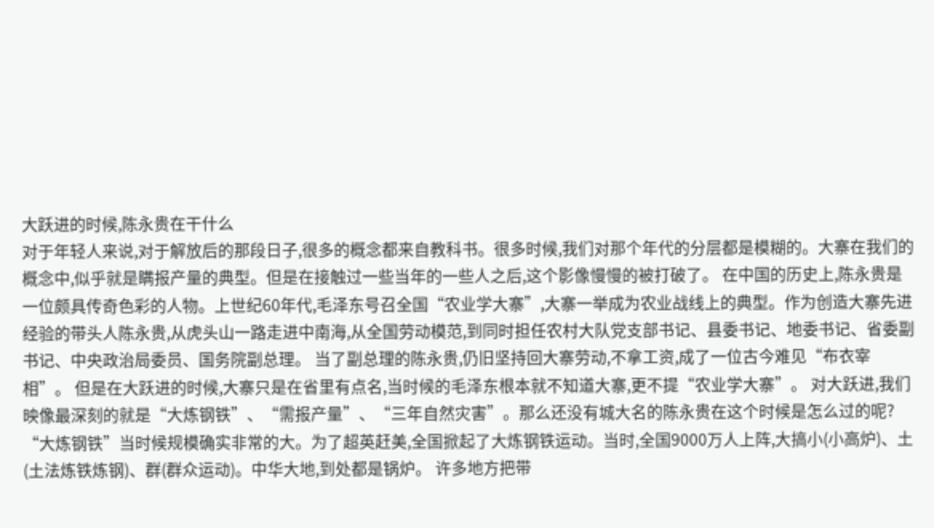大跃进的时候,陈永贵在干什么
对于年轻人来说,对于解放后的那段日子,很多的概念都来自教科书。很多时候,我们对那个年代的分层都是模糊的。大寨在我们的概念中,似乎就是瞒报产量的典型。但是在接触过一些当年的一些人之后,这个影像慢慢的被打破了。 在中国的历史上,陈永贵是一位颇具传奇色彩的人物。上世纪60年代,毛泽东号召全国“农业学大寨”,大寨一举成为农业战线上的典型。作为创造大寨先进经验的带头人陈永贵,从虎头山一路走进中南海,从全国劳动模范,到同时担任农村大队党支部书记、县委书记、地委书记、省委副书记、中央政治局委员、国务院副总理。 当了副总理的陈永贵,仍旧坚持回大寨劳动,不拿工资,成了一位古今难见“布衣宰相”。 但是在大跃进的时候,大寨只是在省里有点名,当时候的毛泽东根本就不知道大寨,更不提“农业学大寨”。 对大跃进,我们映像最深刻的就是“大炼钢铁”、“需报产量”、“三年自然灾害”。那么还没有城大名的陈永贵在这个时候是怎么过的呢? “大炼钢铁”当时候规模确实非常的大。为了超英赶美,全国掀起了大炼钢铁运动。当时,全国9000万人上阵,大搞小(小高炉)、土(土法炼铁炼钢)、群(群众运动)。中华大地,到处都是锅炉。 许多地方把带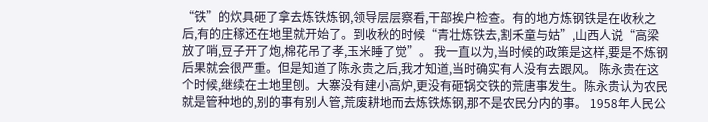“铁”的炊具砸了拿去炼铁炼钢,领导层层察看,干部挨户检查。有的地方炼钢铁是在收秋之后,有的庄稼还在地里就开始了。到收秋的时候“青壮炼铁去,割禾童与姑”,山西人说“高梁放了哨,豆子开了炮,棉花吊了孝,玉米睡了觉”。 我一直以为,当时候的政策是这样,要是不炼钢后果就会很严重。但是知道了陈永贵之后,我才知道,当时确实有人没有去跟风。 陈永贵在这个时候,继续在土地里刨。大寨没有建小高炉,更没有砸锅交铁的荒唐事发生。陈永贵认为农民就是管种地的,别的事有别人管,荒废耕地而去炼铁炼钢,那不是农民分内的事。 1958年人民公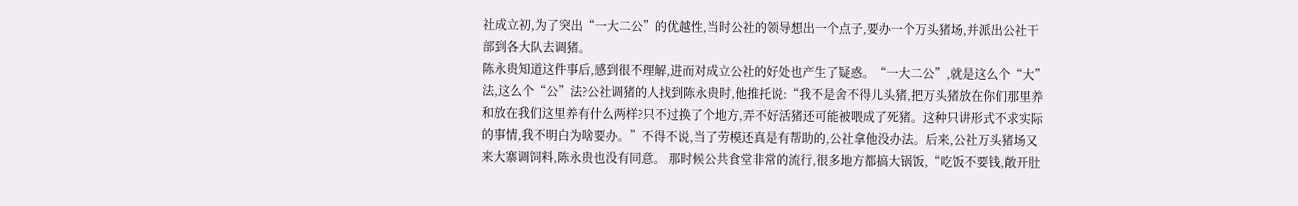社成立初,为了突出“一大二公”的优越性,当时公社的领导想出一个点子,要办一个万头猪场,并派出公社干部到各大队去调猪。
陈永贵知道这件事后,感到很不理解,进而对成立公社的好处也产生了疑惑。“一大二公”,就是这么个“大”法,这么个“公”法?公社调猪的人找到陈永贵时,他推托说:“我不是舍不得儿头猪,把万头猪放在你们那里养和放在我们这里养有什么两样?只不过换了个地方,弄不好活猪还可能被喂成了死猪。这种只讲形式不求实际的事情,我不明白为啥要办。”不得不说,当了劳模还真是有帮助的,公社拿他没办法。后来,公社万头猪场又来大寨调饲料,陈永贵也没有同意。 那时候公共食堂非常的流行,很多地方都搞大锅饭,“吃饭不要钱,敞开肚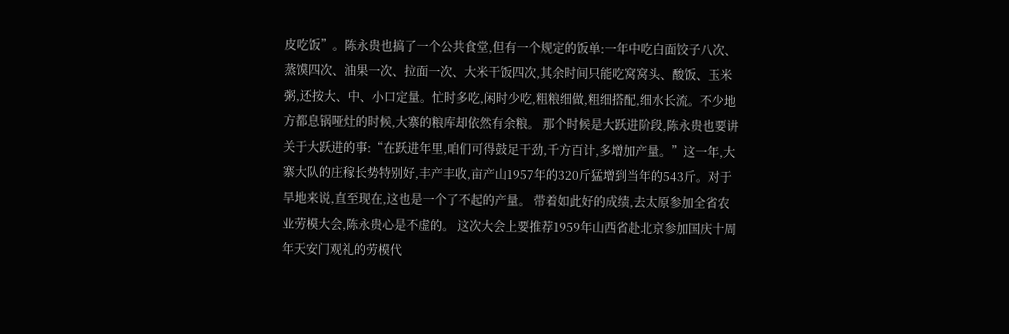皮吃饭”。陈永贵也搞了一个公共食堂,但有一个规定的饭单:一年中吃白面饺子八次、蒸馍四次、油果一次、拉面一次、大米干饭四次,其余时间只能吃窝窝头、酸饭、玉米粥,还按大、中、小口定量。忙时多吃,闲时少吃,粗粮细做,粗细搭配,细水长流。不少地方都息锅哑灶的时候,大寨的粮库却依然有余粮。 那个时候是大跃进阶段,陈永贵也要讲关于大跃进的事:“在跃进年里,咱们可得鼓足干劲,千方百计,多增加产量。”这一年,大寨大队的庄稼长势特别好,丰产丰收,亩产山1957年的320斤猛增到当年的543斤。对于旱地来说,直至现在,这也是一个了不起的产量。 带着如此好的成绩,去太原参加全省农业劳模大会,陈永贵心是不虚的。 这次大会上要推荐1959年山西省赴北京参加国庆十周年天安门观礼的劳模代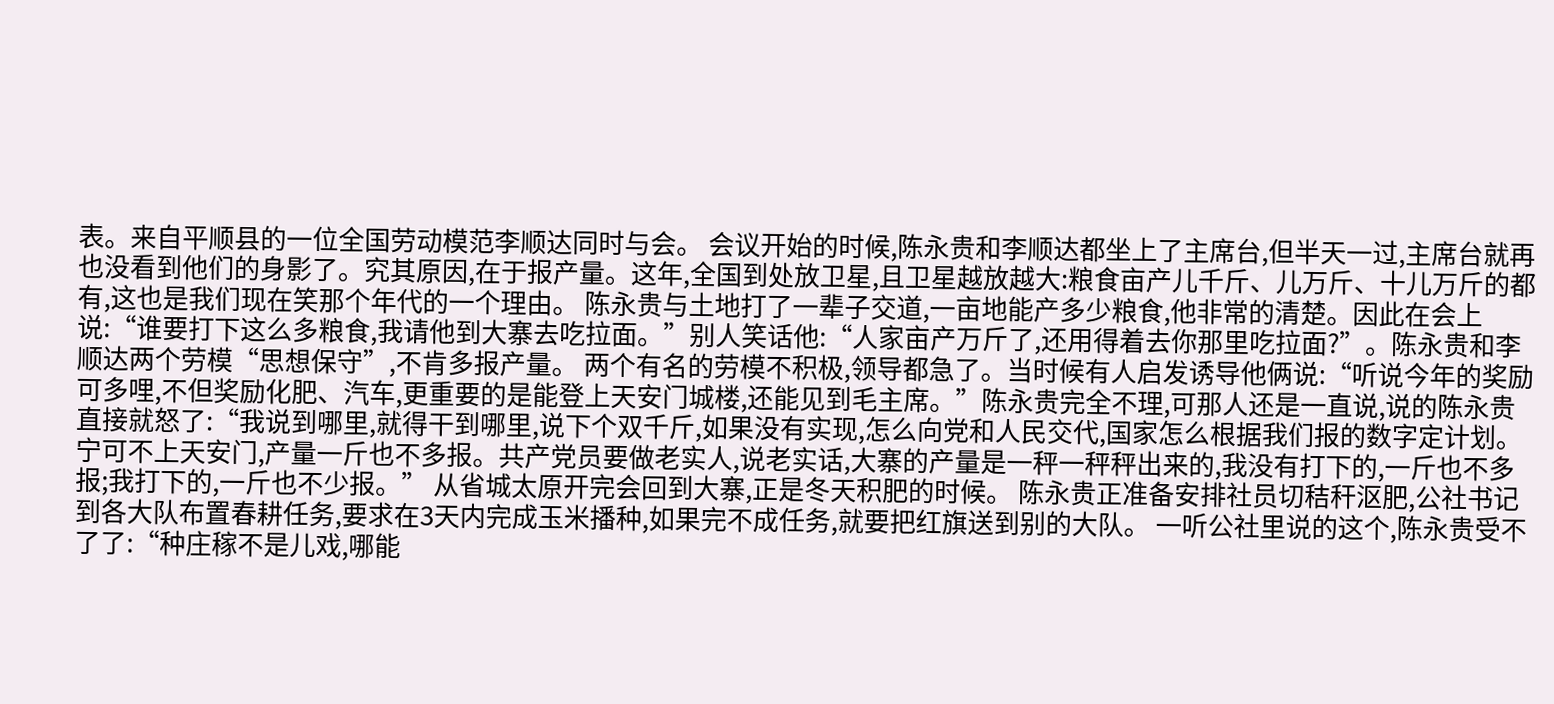表。来自平顺县的一位全国劳动模范李顺达同时与会。 会议开始的时候,陈永贵和李顺达都坐上了主席台,但半天一过,主席台就再也没看到他们的身影了。究其原因,在于报产量。这年,全国到处放卫星,且卫星越放越大:粮食亩产儿千斤、儿万斤、十儿万斤的都有,这也是我们现在笑那个年代的一个理由。 陈永贵与土地打了一辈子交道,一亩地能产多少粮食,他非常的清楚。因此在会上说:“谁要打下这么多粮食,我请他到大寨去吃拉面。”别人笑话他:“人家亩产万斤了,还用得着去你那里吃拉面?”。陈永贵和李顺达两个劳模“思想保守”,不肯多报产量。 两个有名的劳模不积极,领导都急了。当时候有人启发诱导他俩说:“听说今年的奖励可多哩,不但奖励化肥、汽车,更重要的是能登上天安门城楼,还能见到毛主席。”陈永贵完全不理,可那人还是一直说,说的陈永贵直接就怒了:“我说到哪里,就得干到哪里,说下个双千斤,如果没有实现,怎么向党和人民交代,国家怎么根据我们报的数字定计划。宁可不上天安门,产量一斤也不多报。共产党员要做老实人,说老实话,大寨的产量是一秤一秤秤出来的,我没有打下的,一斤也不多报;我打下的,一斤也不少报。” 从省城太原开完会回到大寨,正是冬天积肥的时候。 陈永贵正准备安排社员切秸秆沤肥,公社书记到各大队布置春耕任务,要求在3天内完成玉米播种,如果完不成任务,就要把红旗送到别的大队。 一听公社里说的这个,陈永贵受不了了:“种庄稼不是儿戏,哪能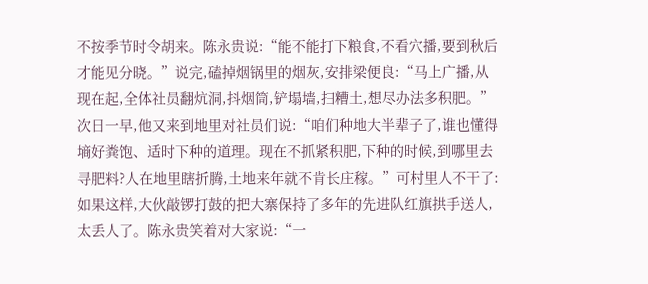不按季节时令胡来。陈永贵说:“能不能打下粮食,不看穴播,要到秋后才能见分晓。”说完,磕掉烟锅里的烟灰,安排梁便良:“马上广播,从现在起,全体社员翻炕洞,抖烟筒,铲塌墙,扫糟土,想尽办法多积肥。”次日一早,他又来到地里对社员们说:“咱们种地大半辈子了,谁也懂得墒好粪饱、适时下种的道理。现在不抓紧积肥,下种的时候,到哪里去寻肥料?人在地里瞎折腾,土地来年就不肯长庄稼。”可村里人不干了:如果这样,大伙敲锣打鼓的把大寨保持了多年的先进队红旗拱手送人,太丢人了。陈永贵笑着对大家说:“一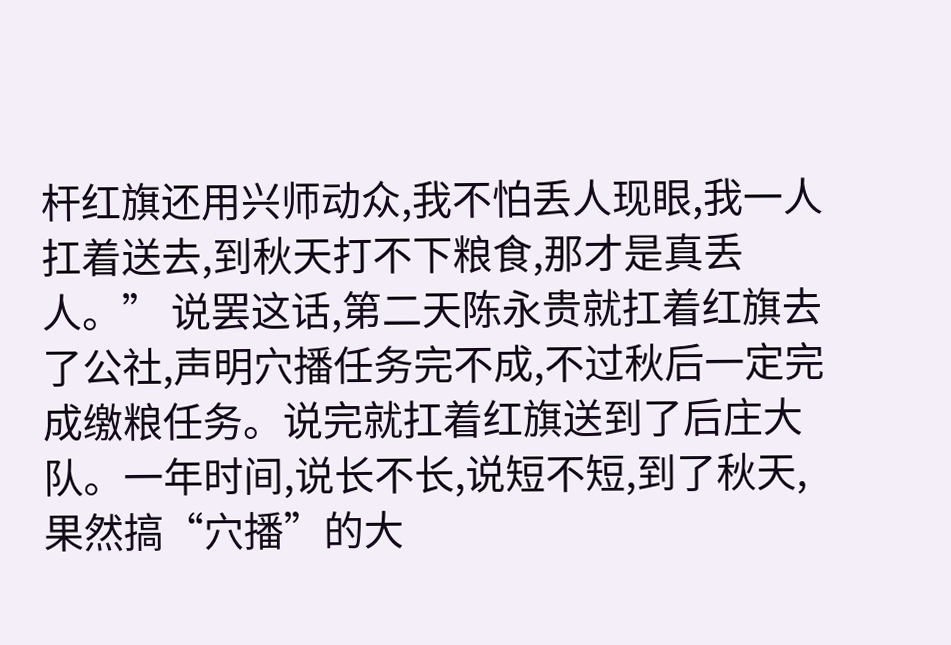杆红旗还用兴师动众,我不怕丢人现眼,我一人扛着送去,到秋天打不下粮食,那才是真丢人。” 说罢这话,第二天陈永贵就扛着红旗去了公社,声明穴播任务完不成,不过秋后一定完成缴粮任务。说完就扛着红旗送到了后庄大队。一年时间,说长不长,说短不短,到了秋天,果然搞“穴播”的大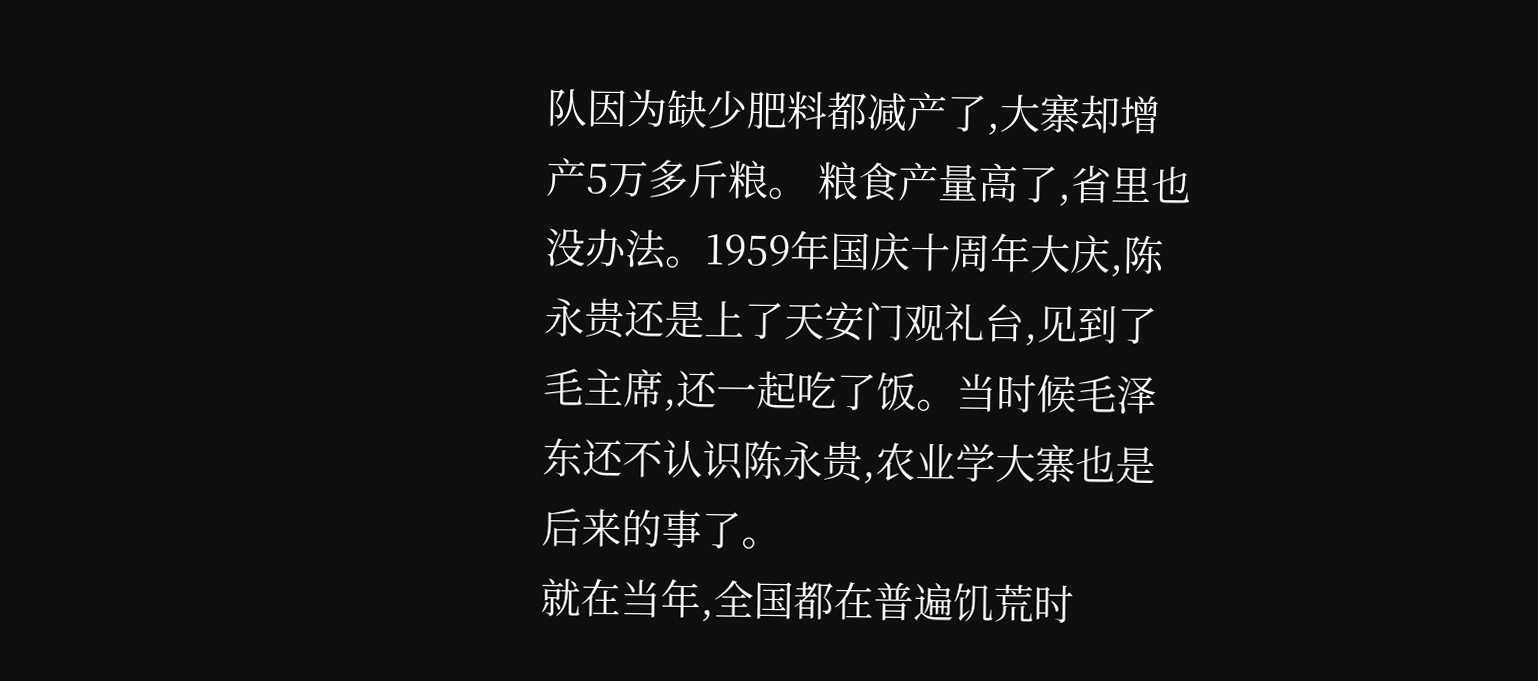队因为缺少肥料都减产了,大寨却增产5万多斤粮。 粮食产量高了,省里也没办法。1959年国庆十周年大庆,陈永贵还是上了天安门观礼台,见到了毛主席,还一起吃了饭。当时候毛泽东还不认识陈永贵,农业学大寨也是后来的事了。
就在当年,全国都在普遍饥荒时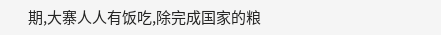期,大寨人人有饭吃,除完成国家的粮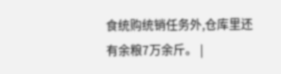食统购统销任务外,仓库里还有余粮7万余斤。 |